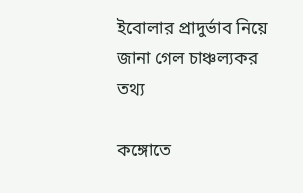ইবোলার প্রাদুর্ভাব নিয়ে জানা গেল চাঞ্চল্যকর তথ্য

কঙ্গোতে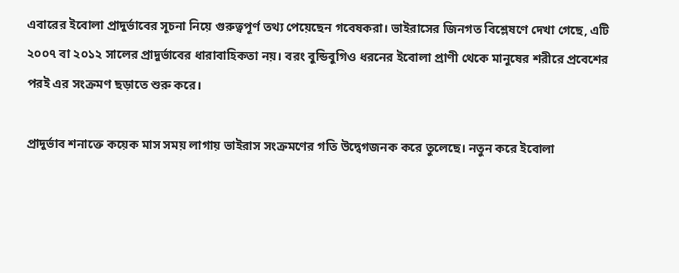এবারের ইবোলা প্রাদুর্ভাবের সূচনা নিয়ে গুরুত্বপূর্ণ তথ্য পেয়েছেন গবেষকরা। ভাইরাসের জিনগত বিশ্লেষণে দেখা গেছে, এটি ২০০৭ বা ২০১২ সালের প্রাদুর্ভাবের ধারাবাহিকতা নয়। বরং বুন্ডিবুগিও ধরনের ইবোলা প্রাণী থেকে মানুষের শরীরে প্রবেশের পরই এর সংক্রমণ ছড়াতে শুরু করে।

প্রাদুর্ভাব শনাক্তে কয়েক মাস সময় লাগায় ভাইরাস সংক্রমণের গতি উদ্বেগজনক করে তুলেছে। নতুন করে ইবোলা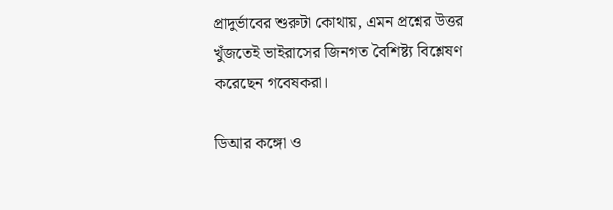প্রাদুর্ভাবের শুরুটা কোথায়, এমন প্রশ্নের উত্তর খুঁজতেই ভাইরাসের জিনগত বৈশিষ্ট্য বিশ্লেষণ করেছেন গবেষকরা।

ডিআর কঙ্গো ও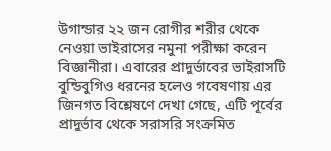উগান্ডার ২২ জন রোগীর শরীর থেকে নেওয়া ভাইরাসের নমুনা পরীক্ষা করেন বিজ্ঞানীরা। এবারের প্রাদুর্ভাবের ভাইরাসটি বুন্ডিবুগিও ধরনের হলেও গবেষণায় এর জিনগত বিশ্লেষণে দেখা গেছে, এটি পূর্বের প্রাদুর্ভাব থেকে সরাসরি সংক্রমিত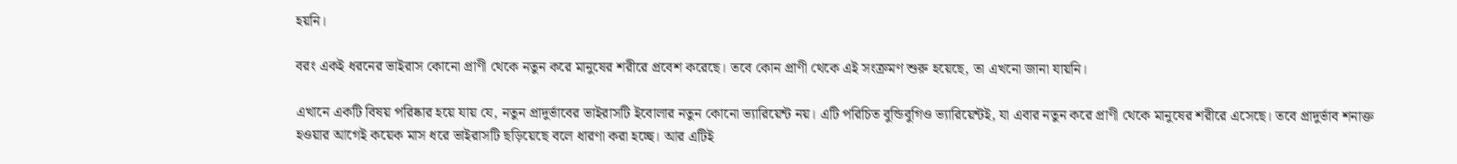হয়নি।

বরং একই ধরনের ভাইরাস কোনো প্রাণী থেকে নতুন করে মানুষের শরীরে প্রবেশ করেছে। তবে কোন প্রাণী থেকে এই সংক্রমণ শুরু হয়েছে, তা এখনো জানা যায়নি।

এখানে একটি বিষয় পরিষ্কার হয়ে যায় যে, নতুন প্রাদুর্ভাবের ভাইরাসটি ইবোলার নতুন কোনো ভ্যারিয়েন্ট নয়। এটি পরিচিত বুন্ডিবুগিও ভ্যারিয়েন্টই, যা এবার নতুন করে প্রাণী থেকে মানুষের শরীরে এসেছে। তবে প্রাদুর্ভাব শনাক্ত হওয়ার আগেই কয়েক মাস ধরে ভাইরাসটি ছড়িয়েছে বলে ধারণা করা হচ্ছে। আর এটিই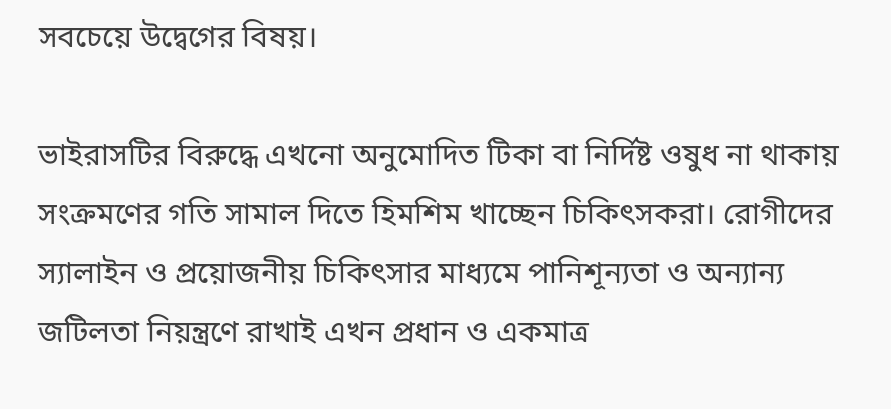সবচেয়ে উদ্বেগের বিষয়।

ভাইরাসটির বিরুদ্ধে এখনো অনুমোদিত টিকা বা নির্দিষ্ট ওষুধ না থাকায়  সংক্রমণের গতি সামাল দিতে হিমশিম খাচ্ছেন চিকিৎসকরা। রোগীদের স্যালাইন ও প্রয়োজনীয় চিকিৎসার মাধ্যমে পানিশূন্যতা ও অন্যান্য জটিলতা নিয়ন্ত্রণে রাখাই এখন প্রধান ও একমাত্র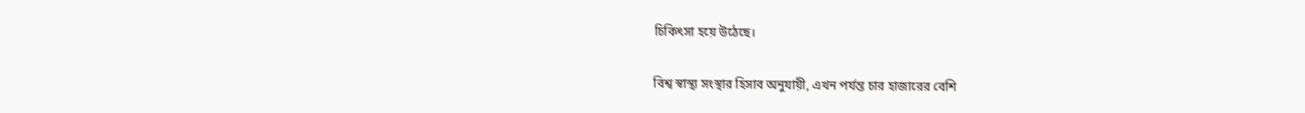চিকিৎসা হয়ে উঠেছে।

বিশ্ব স্বাস্থ্য সংস্থার হিসাব অনুযায়ী, এখন পর্যন্ত চার হাজারের বেশি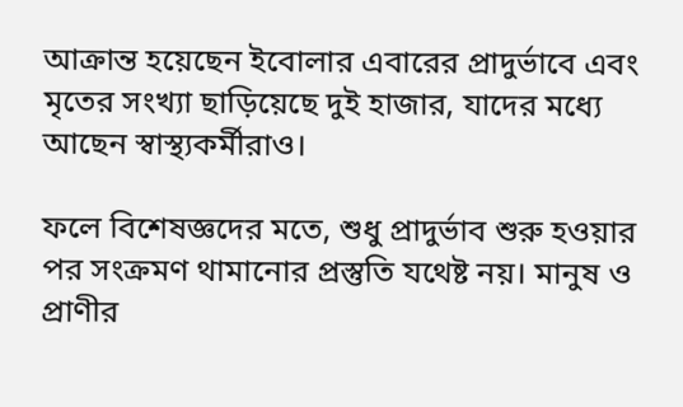আক্রান্ত হয়েছেন ইবোলার এবারের প্রাদুর্ভাবে এবং মৃতের সংখ্যা ছাড়িয়েছে দুই হাজার, যাদের মধ্যে আছেন স্বাস্থ্যকর্মীরাও।

ফলে বিশেষজ্ঞদের মতে, শুধু প্রাদুর্ভাব শুরু হওয়ার পর সংক্রমণ থামানোর প্রস্তুতি যথেষ্ট নয়। মানুষ ও প্রাণীর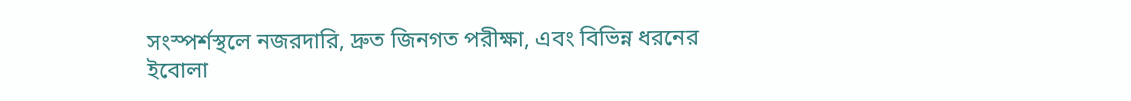সংস্পর্শস্থলে নজরদারি, দ্রুত জিনগত পরীক্ষা, এবং বিভিন্ন ধরনের ইবোলা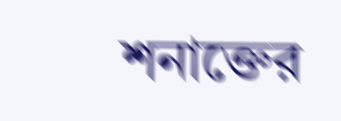শনাক্তের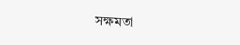সক্ষমতা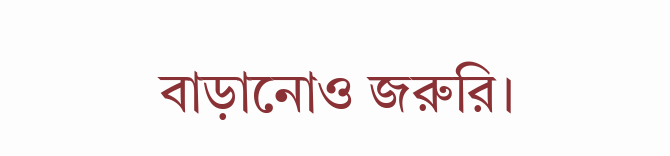বাড়ানোও জরুরি।